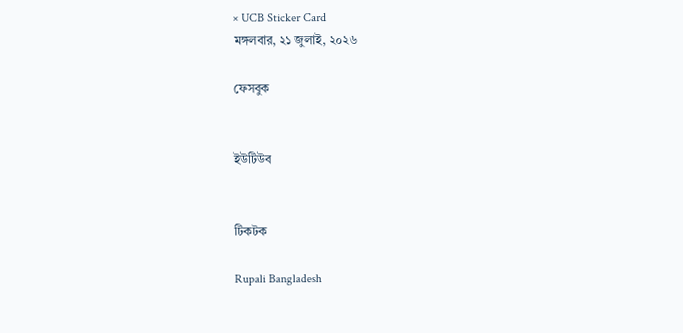× UCB Sticker Card
মঙ্গলবার, ২১ জুলাই, ২০২৬

ফেসবুক


ইউটিউব


টিকটক

Rupali Bangladesh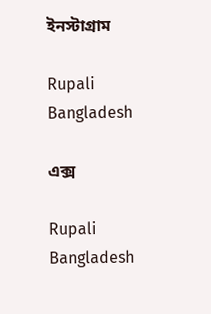ইনস্টাগ্রাম

Rupali Bangladesh

এক্স

Rupali Bangladesh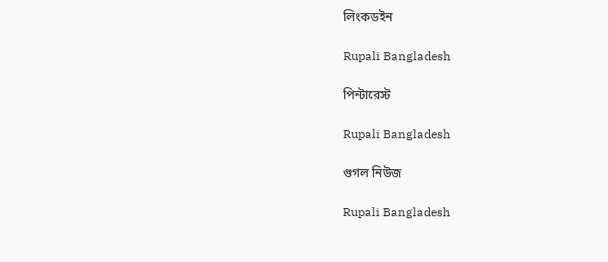লিংকডইন

Rupali Bangladesh

পিন্টারেস্ট

Rupali Bangladesh

গুগল নিউজ

Rupali Bangladesh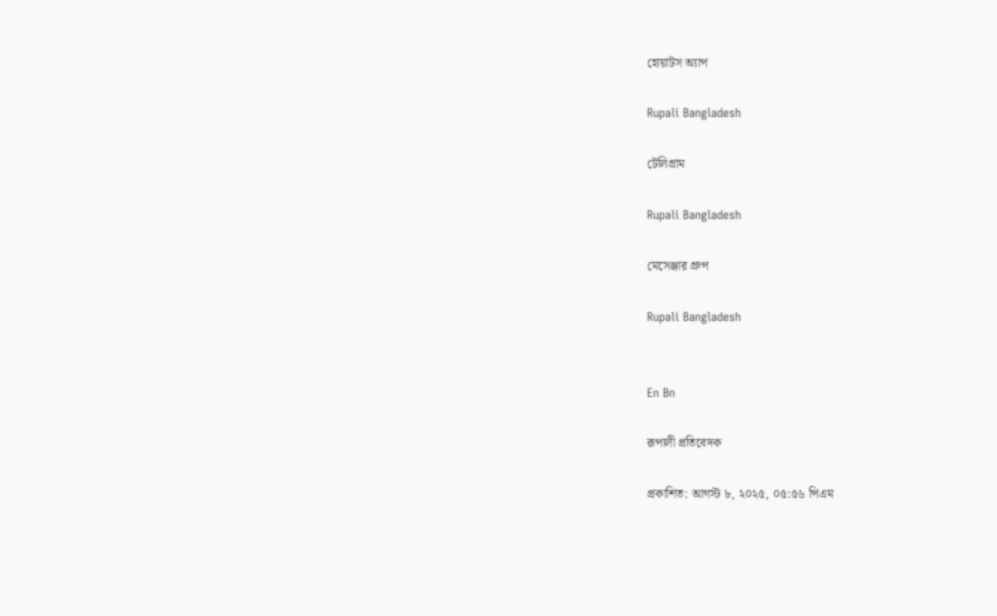হোয়াটস অ্যাপ

Rupali Bangladesh

টেলিগ্রাম

Rupali Bangladesh

মেসেঞ্জার গ্রুপ

Rupali Bangladesh


En Bn

রূপালী প্রতিবেদক

প্রকাশিত: আগস্ট ৮, ২০২৫, ০৫:৫৬ পিএম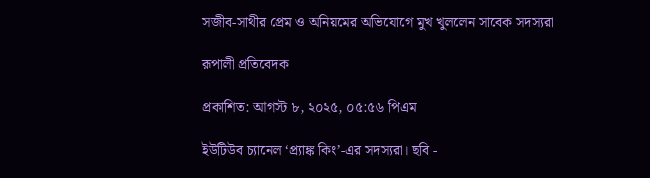সজীব-সাথীর প্রেম ও অনিয়মের অভিযোগে মুখ খুললেন সাবেক সদস্যরা

রূপালী প্রতিবেদক

প্রকাশিত: আগস্ট ৮, ২০২৫, ০৫:৫৬ পিএম

ইউটিউব চ্যানেল ‘প্র্যাঙ্ক কিং’-এর সদস্যরা। ছবি -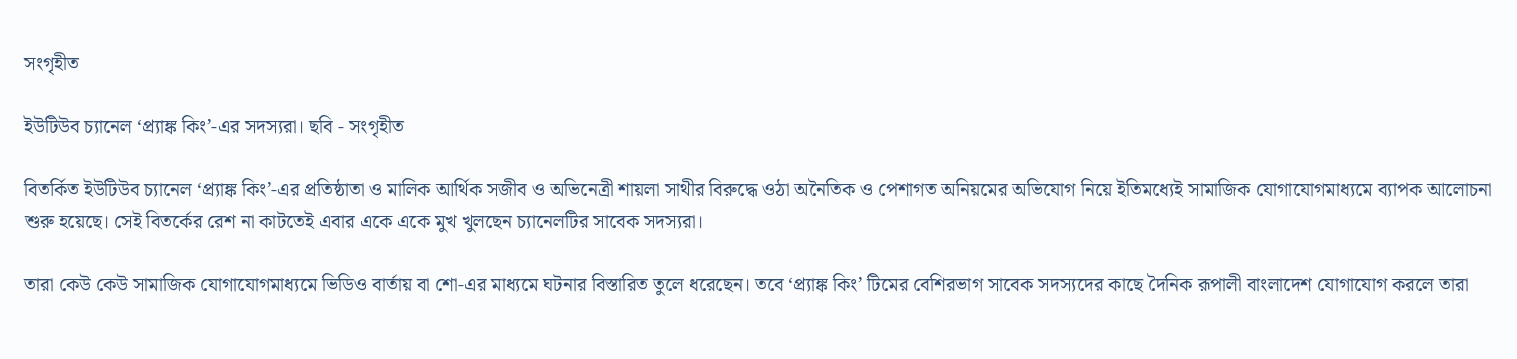সংগৃহীত

ইউটিউব চ্যানেল ‘প্র্যাঙ্ক কিং’-এর সদস্যরা। ছবি - সংগৃহীত

বিতর্কিত ইউটিউব চ্যানেল ‘প্র্যাঙ্ক কিং’-এর প্রতিষ্ঠাতা ও মালিক আর্থিক সজীব ও অভিনেত্রী শায়লা সাথীর বিরুদ্ধে ওঠা অনৈতিক ও পেশাগত অনিয়মের অভিযোগ নিয়ে ইতিমধ্যেই সামাজিক যোগাযোগমাধ্যমে ব্যাপক আলোচনা শুরু হয়েছে। সেই বিতর্কের রেশ না কাটতেই এবার একে একে মুখ খুলছেন চ্যানেলটির সাবেক সদস্যরা।

তারা কেউ কেউ সামাজিক যোগাযোগমাধ্যমে ভিডিও বার্তায় বা শো-এর মাধ্যমে ঘটনার বিস্তারিত তুলে ধরেছেন। তবে ‘প্র্যাঙ্ক কিং’ টিমের বেশিরভাগ সাবেক সদস্যদের কাছে দৈনিক রূপালী বাংলাদেশ যোগাযোগ করলে তারা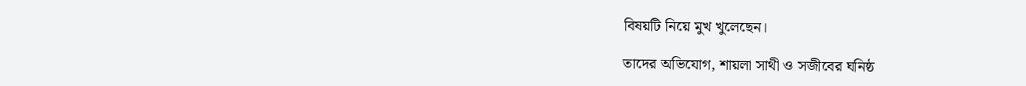বিষয়টি নিয়ে মুখ খুলেছেন।

তাদের অভিযোগ, শায়লা সাথী ও সজীবের ঘনিষ্ঠ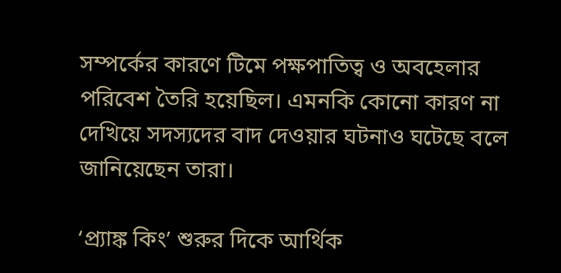সম্পর্কের কারণে টিমে পক্ষপাতিত্ব ও অবহেলার পরিবেশ তৈরি হয়েছিল। এমনকি কোনো কারণ না দেখিয়ে সদস্যদের বাদ দেওয়ার ঘটনাও ঘটেছে বলে জানিয়েছেন তারা।

‘প্র্যাঙ্ক কিং’ শুরুর দিকে আর্থিক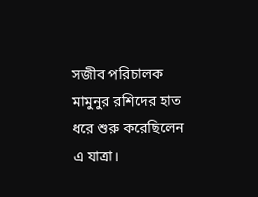সজীব পরিচালক মামুনুর রশিদের হাত ধরে শুরু করেছিলেন এ যাত্রা।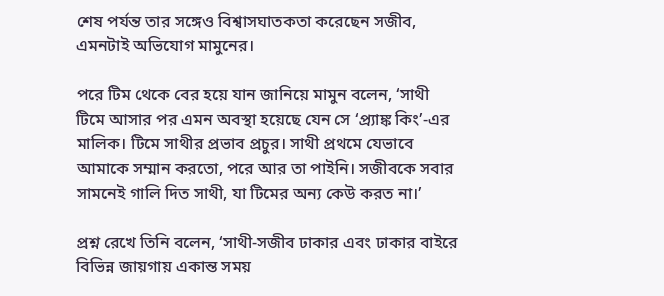শেষ পর্যন্ত তার সঙ্গেও বিশ্বাসঘাতকতা করেছেন সজীব, এমনটাই অভিযোগ মামুনের।

পরে টিম থেকে বের হয়ে যান জানিয়ে মামুন বলেন, ‘সাথী টিমে আসার পর এমন অবস্থা হয়েছে যেন সে ‘প্র্যাঙ্ক কিং’-এর মালিক। টিমে সাথীর প্রভাব প্রচুর। সাথী প্রথমে যেভাবে আমাকে সম্মান করতো, পরে আর তা পাইনি। সজীবকে সবার সামনেই গালি দিত সাথী, যা টিমের অন্য কেউ করত না।’

প্রশ্ন রেখে তিনি বলেন, ‘সাথী-সজীব ঢাকার এবং ঢাকার বাইরে বিভিন্ন জায়গায় একান্ত সময়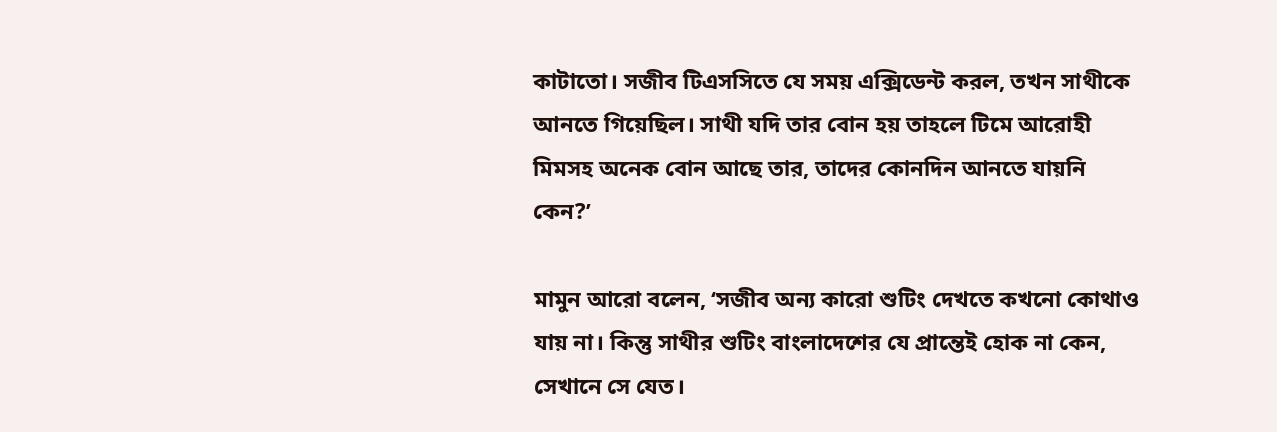কাটাতো। সজীব টিএসসিতে যে সময় এক্সিডেন্ট করল, তখন সাথীকে আনতে গিয়েছিল। সাথী যদি তার বোন হয় তাহলে টিমে আরোহী মিমসহ অনেক বোন আছে তার, তাদের কোনদিন আনতে যায়নি কেন?’

মামুন আরো বলেন, ‘সজীব অন্য কারো শুটিং দেখতে কখনো কোথাও যায় না। কিন্তু সাথীর শুটিং বাংলাদেশের যে প্রান্তেই হোক না কেন, সেখানে সে যেত।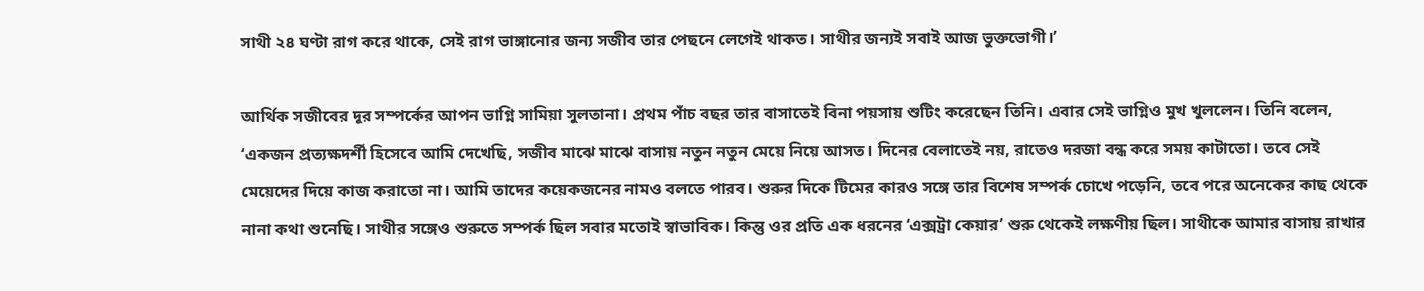সাথী ২৪ ঘণ্টা রাগ করে থাকে, সেই রাগ ভাঙ্গানোর জন্য সজীব তার পেছনে লেগেই থাকত। সাথীর জন্যই সবাই আজ ভুক্তভোগী।’

আর্থিক সজীবের দূর সম্পর্কের আপন ভাগ্নি সামিয়া সুলতানা। প্রথম পাঁচ বছর তার বাসাতেই বিনা পয়সায় শুটিং করেছেন তিনি। এবার সেই ভাগ্নিও মুখ খুললেন। তিনি বলেন, ‘একজন প্রত্যক্ষদর্শী হিসেবে আমি দেখেছি, সজীব মাঝে মাঝে বাসায় নতুন নতুন মেয়ে নিয়ে আসত। দিনের বেলাতেই নয়, রাতেও দরজা বন্ধ করে সময় কাটাতো। তবে সেই মেয়েদের দিয়ে কাজ করাতো না। আমি তাদের কয়েকজনের নামও বলতে পারব। শুরুর দিকে টিমের কারও সঙ্গে তার বিশেষ সম্পর্ক চোখে পড়েনি, তবে পরে অনেকের কাছ থেকে নানা কথা শুনেছি। সাথীর সঙ্গেও শুরুতে সম্পর্ক ছিল সবার মতোই স্বাভাবিক। কিন্তু ওর প্রতি এক ধরনের ‘এক্সট্রা কেয়ার’ শুরু থেকেই লক্ষণীয় ছিল। সাথীকে আমার বাসায় রাখার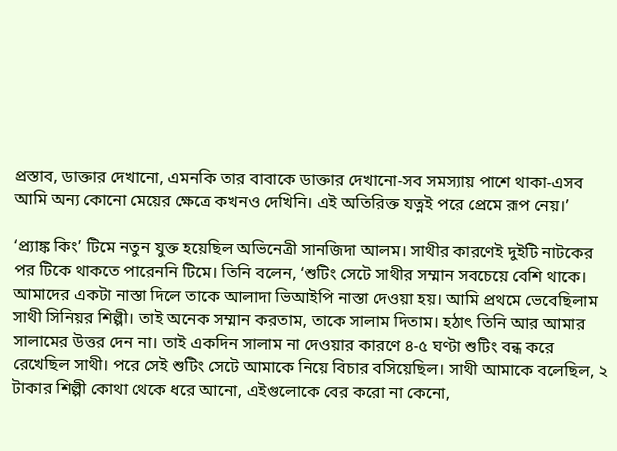প্রস্তাব, ডাক্তার দেখানো, এমনকি তার বাবাকে ডাক্তার দেখানো-সব সমস্যায় পাশে থাকা-এসব আমি অন্য কোনো মেয়ের ক্ষেত্রে কখনও দেখিনি। এই অতিরিক্ত যত্নই পরে প্রেমে রূপ নেয়।’

‘প্র্যাঙ্ক কিং’ টিমে নতুন যুক্ত হয়েছিল অভিনেত্রী সানজিদা আলম। সাথীর কারণেই দুইটি নাটকের পর টিকে থাকতে পারেননি টিমে। তিনি বলেন, ‘শুটিং সেটে সাথীর সম্মান সবচেয়ে বেশি থাকে। আমাদের একটা নাস্তা দিলে তাকে আলাদা ভিআইপি নাস্তা দেওয়া হয়। আমি প্রথমে ভেবেছিলাম সাথী সিনিয়র শিল্পী। তাই অনেক সম্মান করতাম, তাকে সালাম দিতাম। হঠাৎ তিনি আর আমার সালামের উত্তর দেন না। তাই একদিন সালাম না দেওয়ার কারণে ৪-৫ ঘণ্টা শুটিং বন্ধ করে রেখেছিল সাথী। পরে সেই শুটিং সেটে আমাকে নিয়ে বিচার বসিয়েছিল। সাথী আমাকে বলেছিল, ২ টাকার শিল্পী কোথা থেকে ধরে আনো, এইগুলোকে বের করো না কেনো,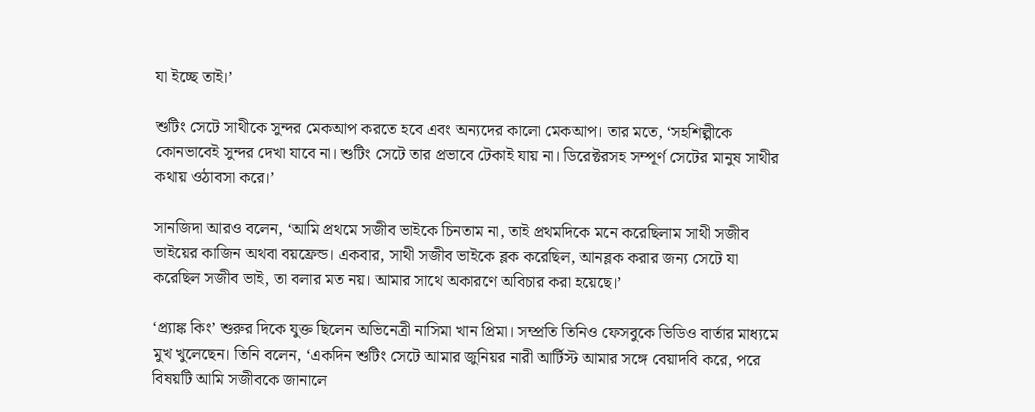যা ইচ্ছে তাই।’

শুটিং সেটে সাথীকে সুন্দর মেকআপ করতে হবে এবং অন্যদের কালো মেকআপ। তার মতে, ‘সহশিল্পীকে কোনভাবেই সুন্দর দেখা যাবে না। শুটিং সেটে তার প্রভাবে টেকাই যায় না। ডিরেক্টরসহ সম্পূর্ণ সেটের মানুষ সাথীর কথায় ওঠাবসা করে।’

সানজিদা আরও বলেন, ‘আমি প্রথমে সজীব ভাইকে চিনতাম না, তাই প্রথমদিকে মনে করেছিলাম সাথী সজীব ভাইয়ের কাজিন অথবা বয়ফ্রেন্ড। একবার, সাথী সজীব ভাইকে ব্লক করেছিল, আনব্লক করার জন্য সেটে যা করেছিল সজীব ভাই, তা বলার মত নয়। আমার সাথে অকারণে অবিচার করা হয়েছে।’

‘প্র্যাঙ্ক কিং’ শুরুর দিকে যুক্ত ছিলেন অভিনেত্রী নাসিমা খান প্রিমা। সম্প্রতি তিনিও ফেসবুকে ভিডিও বার্তার মাধ্যমে মুখ খুলেছেন। তিনি বলেন, ‘একদিন শুটিং সেটে আমার জুনিয়র নারী আর্টিস্ট আমার সঙ্গে বেয়াদবি করে, পরে বিষয়টি আমি সজীবকে জানালে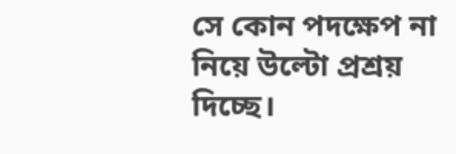সে কোন পদক্ষেপ না নিয়ে উল্টো প্রশ্রয় দিচ্ছে।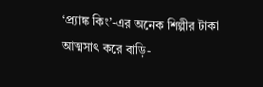‘প্র্যাঙ্ক কিং’-এর অনেক শিল্পীর টাকা আত্মসাৎ করে বাড়ি-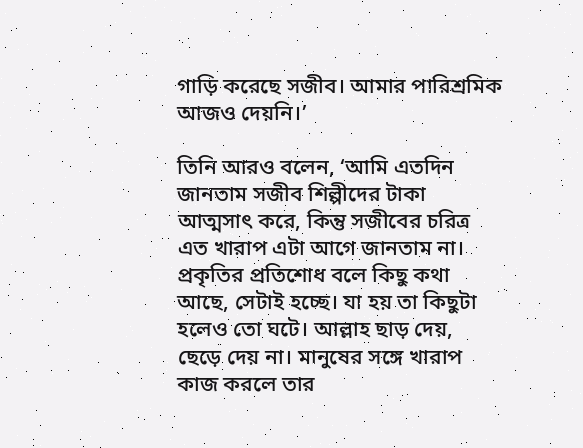গাড়ি করেছে সজীব। আমার পারিশ্রমিক আজও দেয়নি।’

তিনি আরও বলেন, ‘আমি এতদিন জানতাম সজীব শিল্পীদের টাকা আত্মসাৎ করে, কিন্তু সজীবের চরিত্র এত খারাপ এটা আগে জানতাম না। প্রকৃতির প্রতিশোধ বলে কিছু কথা আছে, সেটাই হচ্ছে। যা হয় তা কিছুটা হলেও তো ঘটে। আল্লাহ ছাড় দেয়, ছেড়ে দেয় না। মানুষের সঙ্গে খারাপ কাজ করলে তার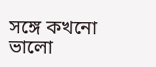সঙ্গে কখনো ভালো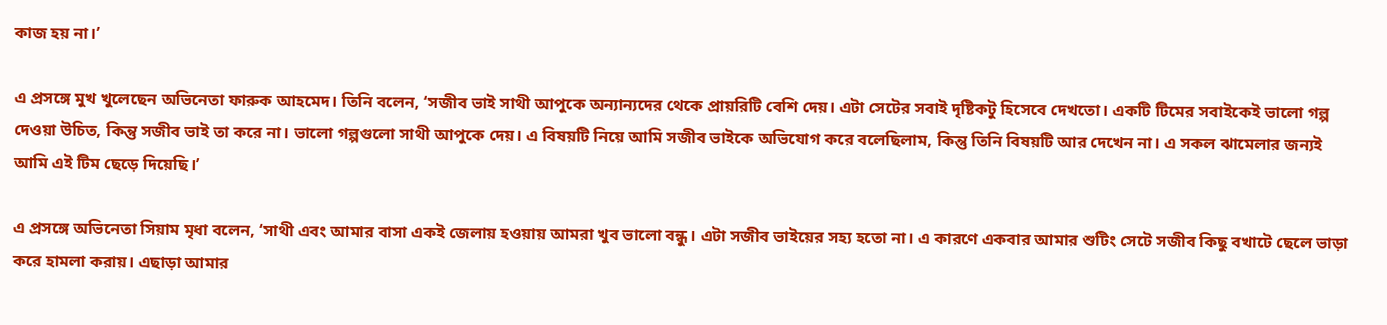কাজ হয় না।’

এ প্রসঙ্গে মুখ খুলেছেন অভিনেতা ফারুক আহমেদ। তিনি বলেন, ‘সজীব ভাই সাথী আপুকে অন্যান্যদের থেকে প্রায়রিটি বেশি দেয়। এটা সেটের সবাই দৃষ্টিকটু হিসেবে দেখতো। একটি টিমের সবাইকেই ভালো গল্প দেওয়া উচিত, কিন্তু সজীব ভাই তা করে না। ভালো গল্পগুলো সাথী আপুকে দেয়। এ বিষয়টি নিয়ে আমি সজীব ভাইকে অভিযোগ করে বলেছিলাম, কিন্তু তিনি বিষয়টি আর দেখেন না। এ সকল ঝামেলার জন্যই আমি এই টিম ছেড়ে দিয়েছি।’

এ প্রসঙ্গে অভিনেতা সিয়াম মৃধা বলেন, ‘সাথী এবং আমার বাসা একই জেলায় হওয়ায় আমরা খুব ভালো বন্ধু। এটা সজীব ভাইয়ের সহ্য হতো না। এ কারণে একবার আমার শুটিং সেটে সজীব কিছু বখাটে ছেলে ভাড়া করে হামলা করায়। এছাড়া আমার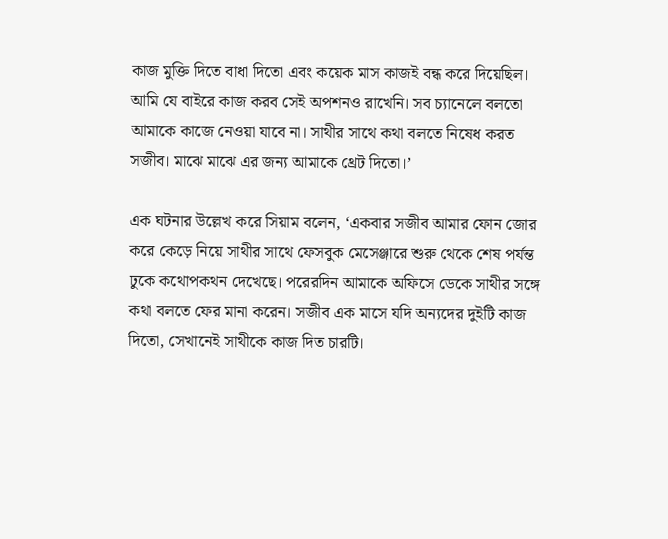কাজ মুক্তি দিতে বাধা দিতো এবং কয়েক মাস কাজই বন্ধ করে দিয়েছিল। আমি যে বাইরে কাজ করব সেই অপশনও রাখেনি। সব চ্যানেলে বলতো আমাকে কাজে নেওয়া যাবে না। সাথীর সাথে কথা বলতে নিষেধ করত সজীব। মাঝে মাঝে এর জন্য আমাকে থ্রেট দিতো।’

এক ঘটনার উল্লেখ করে সিয়াম বলেন, ‘একবার সজীব আমার ফোন জোর করে কেড়ে নিয়ে সাথীর সাথে ফেসবুক মেসেঞ্জারে শুরু থেকে শেষ পর্যন্ত ঢুকে কথোপকথন দেখেছে। পরেরদিন আমাকে অফিসে ডেকে সাথীর সঙ্গে কথা বলতে ফের মানা করেন। সজীব এক মাসে যদি অন্যদের দুইটি কাজ দিতো, সেখানেই সাথীকে কাজ দিত চারটি।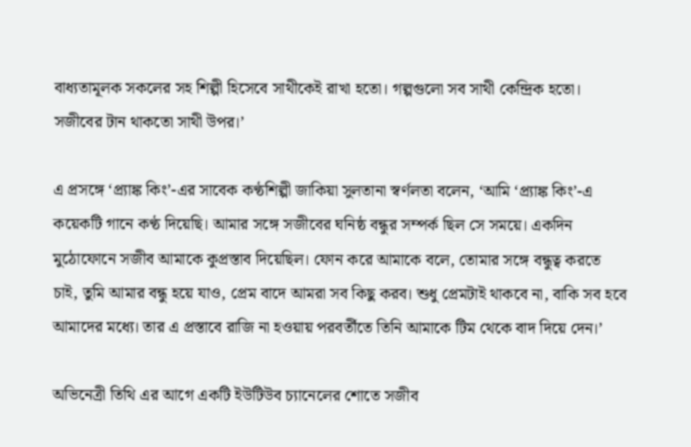বাধ্যতামূলক সকলের সহ শিল্পী হিসেবে সাথীকেই রাখা হতো। গল্পগুলো সব সাথী কেন্দ্রিক হতো। সজীবের টান থাকতো সাথী উপর।’

এ প্রসঙ্গে ‘প্র্যাঙ্ক কিং’-এর সাবেক কণ্ঠশিল্পী জাকিয়া সুলতানা স্বর্ণলতা বলেন, ‘আমি ‘প্র্যাঙ্ক কিং’-এ কয়েকটি গানে কণ্ঠ দিয়েছি। আমার সঙ্গে সজীবের ঘনিষ্ঠ বন্ধুর সম্পর্ক ছিল সে সময়ে। একদিন মুঠোফোনে সজীব আমাকে কুপ্রস্তাব দিয়েছিল। ফোন করে আমাকে বলে, তোমার সঙ্গে বন্ধুত্ব করতে চাই, তুমি আমার বন্ধু হয়ে যাও, প্রেম বাদে আমরা সব কিছু করব। শুধু প্রেমটাই থাকবে না, বাকি সব হবে আমাদের মধ্যে। তার এ প্রস্তাবে রাজি না হওয়ায় পরবর্তীতে তিনি আমাকে টিম থেকে বাদ দিয়ে দেন।’

অভিনেত্রী তিথি এর আগে একটি ইউটিউব চ্যানেলের শোতে সজীব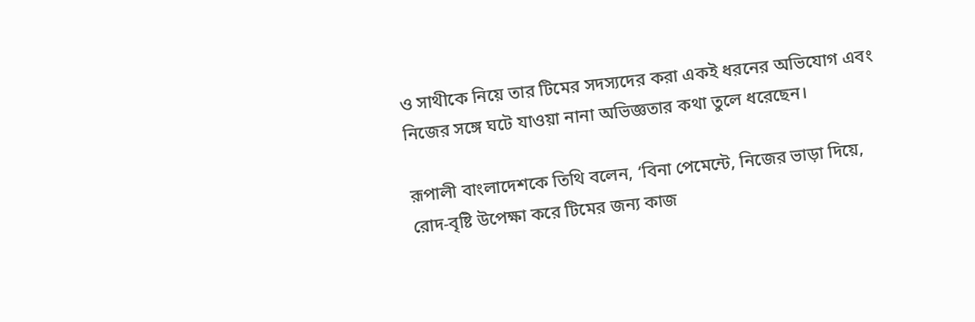ও সাথীকে নিয়ে তার টিমের সদস্যদের করা একই ধরনের অভিযোগ এবং নিজের সঙ্গে ঘটে যাওয়া নানা অভিজ্ঞতার কথা তুলে ধরেছেন।

রূপালী বাংলাদেশকে তিথি বলেন, ‘বিনা পেমেন্টে, নিজের ভাড়া দিয়ে, রোদ-বৃষ্টি উপেক্ষা করে টিমের জন্য কাজ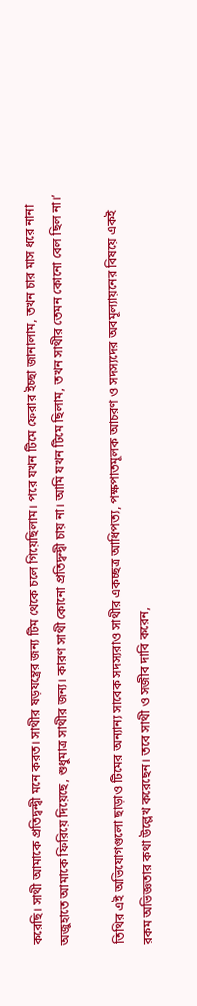করেছি। সাথী আমাকে প্রতিদ্বন্দ্বী মনে করত। সাথীর ষড়যন্ত্রের জন্য টিম থেকে চলে গিয়েছিলাম। পরে যখন টিমে ফেরার ইচ্ছা জানালাম, তখন চার মাস ধরে নানা অজুহাতে আমাকে ফিরিয়ে দিয়েছে, শুধুমাত্র সাথীর জন্য। কারণ সাথী কোনো প্রতিদ্বন্দ্বী চায় না। আমি যখন টিমে ছিলাম, তখন সাথীর তেমন কোনো বেল ছিল না।’

তিথির এই অভিযোগগুলো ছাড়াও টিমের অন্যান্য সাবেক সদস্যরাও সাথীর একচ্ছত্র আধিপত্য, পক্ষপাতমূলক আচরণ ও সদস্যদের অবমূল্যায়নের বিষয়ে একই রকম অভিজ্ঞতার কথা উল্লেখ করেছেন। তবে সাথী ও সজীব দাবি করেন,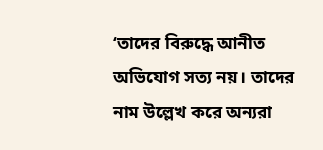‘তাদের বিরুদ্ধে আনীত অভিযোগ সত্য নয়। তাদের নাম উল্লেখ করে অন্যরা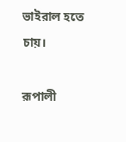ভাইরাল হতে চায়।

রূপালী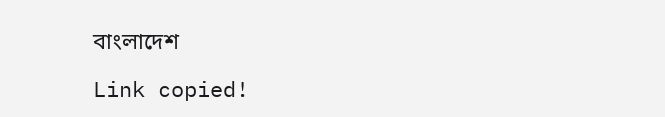বাংলাদেশ

Link copied!